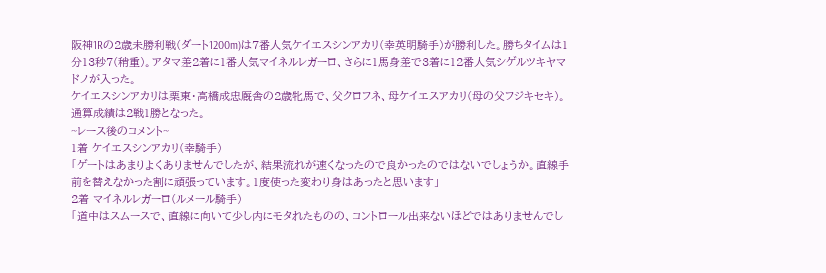阪神1Rの2歳未勝利戦(ダート1200m)は7番人気ケイエスシンアカリ(幸英明騎手)が勝利した。勝ちタイムは1分13秒7(稍重)。アタマ差2着に1番人気マイネルレガーロ、さらに1馬身差で3着に12番人気シゲルツキヤマドノが入った。
ケイエスシンアカリは栗東・高橋成忠厩舎の2歳牝馬で、父クロフネ、母ケイエスアカリ(母の父フジキセキ)。通算成績は2戦1勝となった。
~レース後のコメント~
1着 ケイエスシンアカリ(幸騎手)
「ゲートはあまりよくありませんでしたが、結果流れが速くなったので良かったのではないでしょうか。直線手前を替えなかった割に頑張っています。1度使った変わり身はあったと思います」
2着 マイネルレガーロ(ルメール騎手)
「道中はスムースで、直線に向いて少し内にモタれたものの、コントロール出来ないほどではありませんでし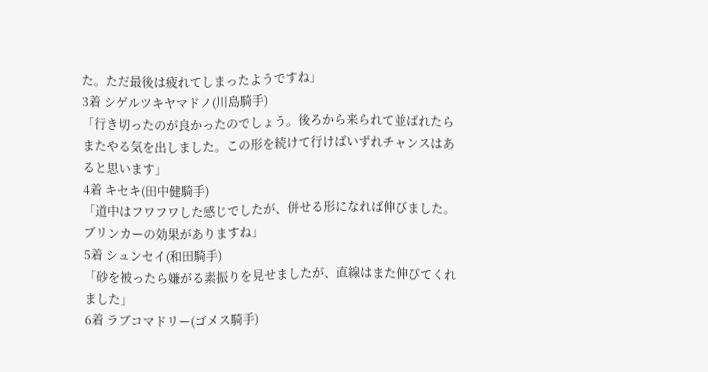た。ただ最後は疲れてしまったようですね」
3着 シゲルツキヤマドノ(川島騎手)
「行き切ったのが良かったのでしょう。後ろから来られて並ばれたらまたやる気を出しました。この形を続けて行けばいずれチャンスはあると思います」
4着 キセキ(田中健騎手)
「道中はフワフワした感じでしたが、併せる形になれば伸びました。ブリンカーの効果がありますね」
5着 シュンセイ(和田騎手)
「砂を被ったら嫌がる素振りを見せましたが、直線はまた伸びてくれました」
6着 ラブコマドリー(ゴメス騎手)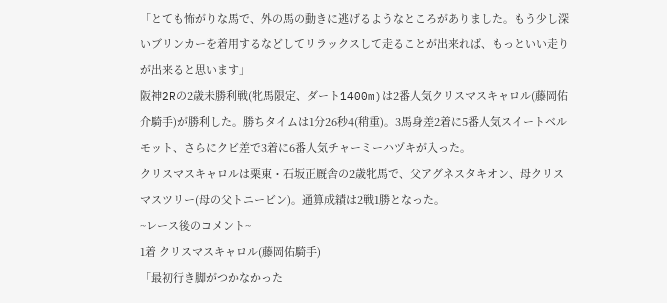「とても怖がりな馬で、外の馬の動きに逃げるようなところがありました。もう少し深いブリンカーを着用するなどしてリラックスして走ることが出来れば、もっといい走りが出来ると思います」
阪神2Rの2歳未勝利戦(牝馬限定、ダート1400m)は2番人気クリスマスキャロル(藤岡佑介騎手)が勝利した。勝ちタイムは1分26秒4(稍重)。3馬身差2着に5番人気スイートベルモット、さらにクビ差で3着に6番人気チャーミーハヅキが入った。
クリスマスキャロルは栗東・石坂正厩舎の2歳牝馬で、父アグネスタキオン、母クリスマスツリー(母の父トニービン)。通算成績は2戦1勝となった。
~レース後のコメント~
1着 クリスマスキャロル(藤岡佑騎手)
「最初行き脚がつかなかった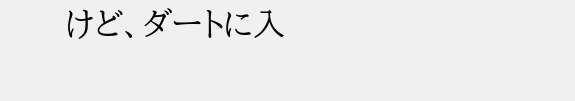けど、ダートに入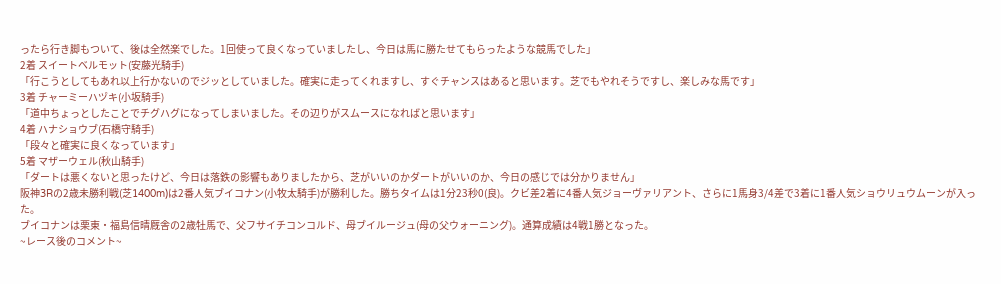ったら行き脚もついて、後は全然楽でした。1回使って良くなっていましたし、今日は馬に勝たせてもらったような競馬でした」
2着 スイートベルモット(安藤光騎手)
「行こうとしてもあれ以上行かないのでジッとしていました。確実に走ってくれますし、すぐチャンスはあると思います。芝でもやれそうですし、楽しみな馬です」
3着 チャーミーハヅキ(小坂騎手)
「道中ちょっとしたことでチグハグになってしまいました。その辺りがスムースになればと思います」
4着 ハナショウブ(石橋守騎手)
「段々と確実に良くなっています」
5着 マザーウェル(秋山騎手)
「ダートは悪くないと思ったけど、今日は落鉄の影響もありましたから、芝がいいのかダートがいいのか、今日の感じでは分かりません」
阪神3Rの2歳未勝利戦(芝1400m)は2番人気ブイコナン(小牧太騎手)が勝利した。勝ちタイムは1分23秒0(良)。クビ差2着に4番人気ジョーヴァリアント、さらに1馬身3/4差で3着に1番人気ショウリュウムーンが入った。
ブイコナンは栗東・福島信晴厩舎の2歳牡馬で、父フサイチコンコルド、母ブイルージュ(母の父ウォーニング)。通算成績は4戦1勝となった。
~レース後のコメント~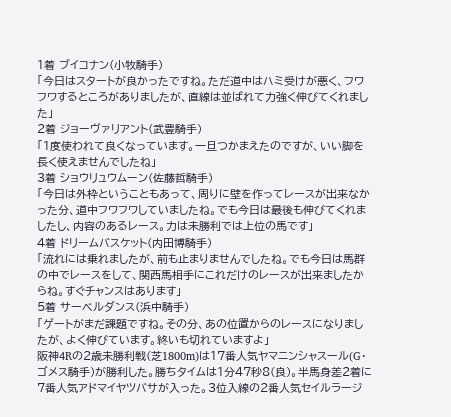1着 ブイコナン(小牧騎手)
「今日はスタートが良かったですね。ただ道中はハミ受けが悪く、フワフワするところがありましたが、直線は並ばれて力強く伸びてくれました」
2着 ジョーヴァリアント(武豊騎手)
「1度使われて良くなっています。一旦つかまえたのですが、いい脚を長く使えませんでしたね」
3着 ショウリュウムーン(佐藤哲騎手)
「今日は外枠ということもあって、周りに壁を作ってレースが出来なかった分、道中フワフワしていましたね。でも今日は最後も伸びてくれましたし、内容のあるレース。力は未勝利では上位の馬です」
4着 ドリームバスケット(内田博騎手)
「流れには乗れましたが、前も止まりませんでしたね。でも今日は馬群の中でレースをして、関西馬相手にこれだけのレースが出来ましたからね。すぐチャンスはあります」
5着 サーベルダンス(浜中騎手)
「ゲートがまだ課題ですね。その分、あの位置からのレースになりましたが、よく伸びています。終いも切れていますよ」
阪神4Rの2歳未勝利戦(芝1800m)は17番人気ヤマニンシャスール(G・ゴメス騎手)が勝利した。勝ちタイムは1分47秒8(良)。半馬身差2着に7番人気アドマイヤツバサが入った。3位入線の2番人気セイルラージ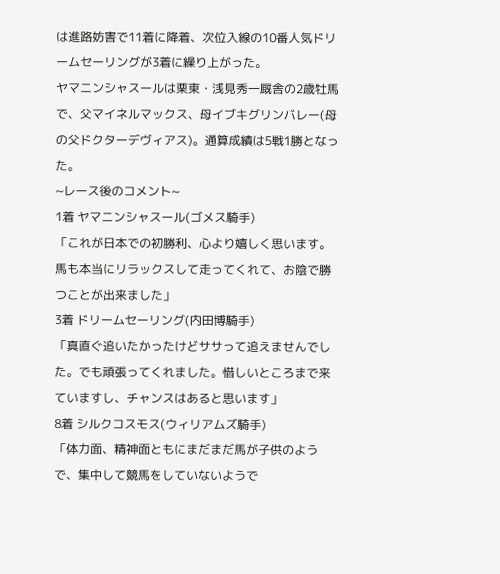は進路妨害で11着に降着、次位入線の10番人気ドリームセーリングが3着に繰り上がった。
ヤマニンシャスールは栗東・浅見秀一厩舎の2歳牡馬で、父マイネルマックス、母イブキグリンバレー(母の父ドクターデヴィアス)。通算成績は5戦1勝となった。
~レース後のコメント~
1着 ヤマニンシャスール(ゴメス騎手)
「これが日本での初勝利、心より嬉しく思います。馬も本当にリラックスして走ってくれて、お陰で勝つことが出来ました」
3着 ドリームセーリング(内田博騎手)
「真直ぐ追いたかったけどササって追えませんでした。でも頑張ってくれました。惜しいところまで来ていますし、チャンスはあると思います」
8着 シルクコスモス(ウィリアムズ騎手)
「体力面、精神面ともにまだまだ馬が子供のようで、集中して競馬をしていないようで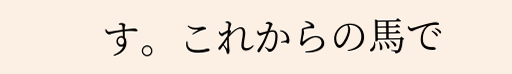す。これからの馬で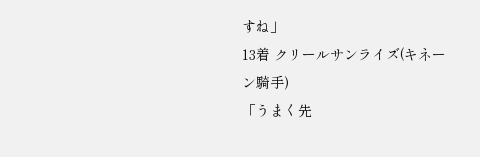すね」
13着 クリールサンライズ(キネーン騎手)
「うまく先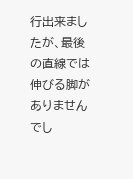行出来ましたが、最後の直線では伸びる脚がありませんでし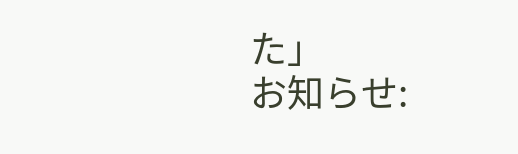た」
お知らせ: